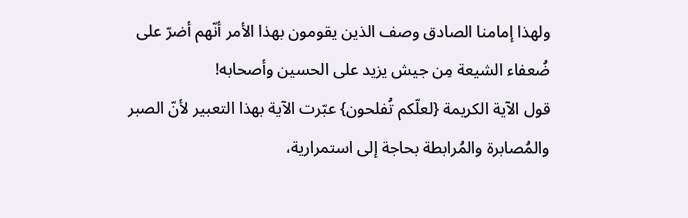ولهذا إمامنا الصادق وصف الذين يقومون بهذا الأمر أنّهم أضرّ على ضُعفاء الشيعة مِن جيش يزيد على الحسين وأصحابه!
قول الآية الكريمة {لعلّكم تُفلحون} عبّرت الآية بهذا التعبير لأنّ الصبر والمُصابرة والمُرابطة بحاجة إلى استمرارية،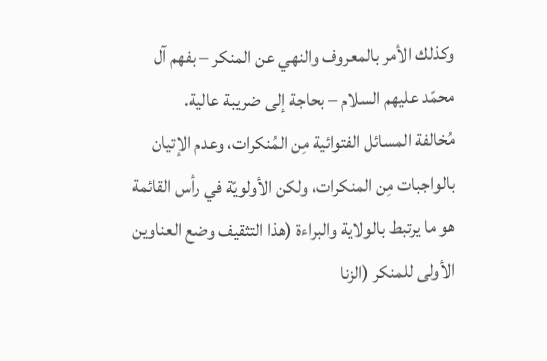وكذلك الأمر بالمعروف والنهي عن المنكر – بفهم آل محمّد عليهم السلام – بحاجة إلى ضريبة عالية.
مُخالفة المسائل الفتوائية مِن المُنكرات، وعدم الإتيان بالواجبات مِن المنكرات، ولكن الأولويّة في رأس القائمة هو ما يرتبط بالولاية والبراءة (هذا التثقيف وضع العناوين الأولى للمنكر (الزنا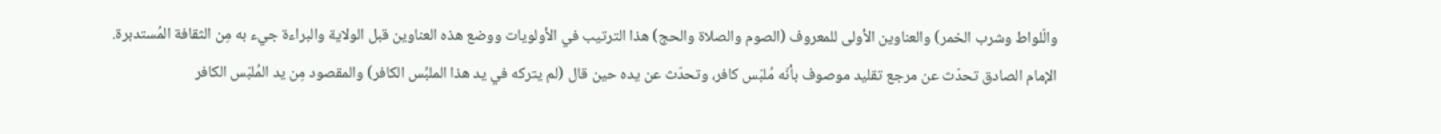والّلواط وشرب الخمر) والعناوين الأولى للمعروف (الصوم والصلاة والحج) هذا الترتيب في الأولويات ووضع هذه العناوين قبل الولاية والبراءة جيء به مِن الثقافة المُستدبرة.
الإمام الصادق تحدّث عن مرجع تقليد موصوف بأنّه مُلبّس كافر، وتحدّث عن يده حين قال (لم يتركه في يد هذا الملبِّس الكافر) والمقصود مِن يد المُلبّس الكافر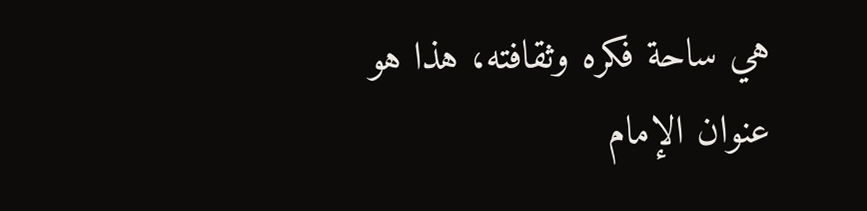هي ساحة فكره وثقافته، هذا هو عنوان الإمام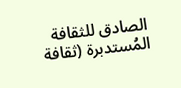الصادق للثقافة المُستدبرة (ثقافة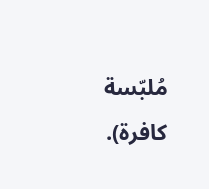مُلبّسة كافرة).